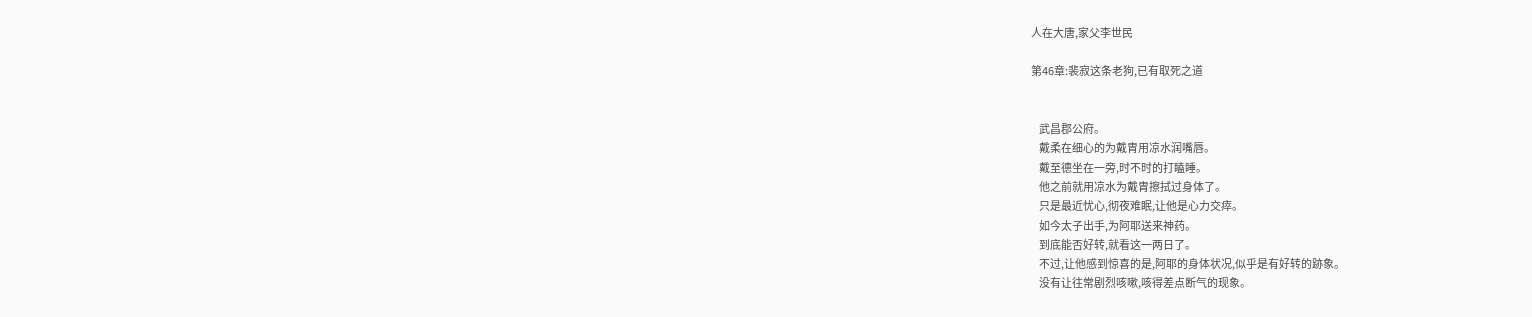人在大唐,家父李世民

第46章:裴寂这条老狗,已有取死之道


    武昌郡公府。
    戴柔在细心的为戴胄用凉水润嘴唇。
    戴至德坐在一旁,时不时的打瞌睡。
    他之前就用凉水为戴胄擦拭过身体了。
    只是最近忧心,彻夜难眠,让他是心力交瘁。
    如今太子出手,为阿耶送来神药。
    到底能否好转,就看这一两日了。
    不过,让他感到惊喜的是,阿耶的身体状况,似乎是有好转的跡象。
    没有让往常剧烈咳嗽,咳得差点断气的现象。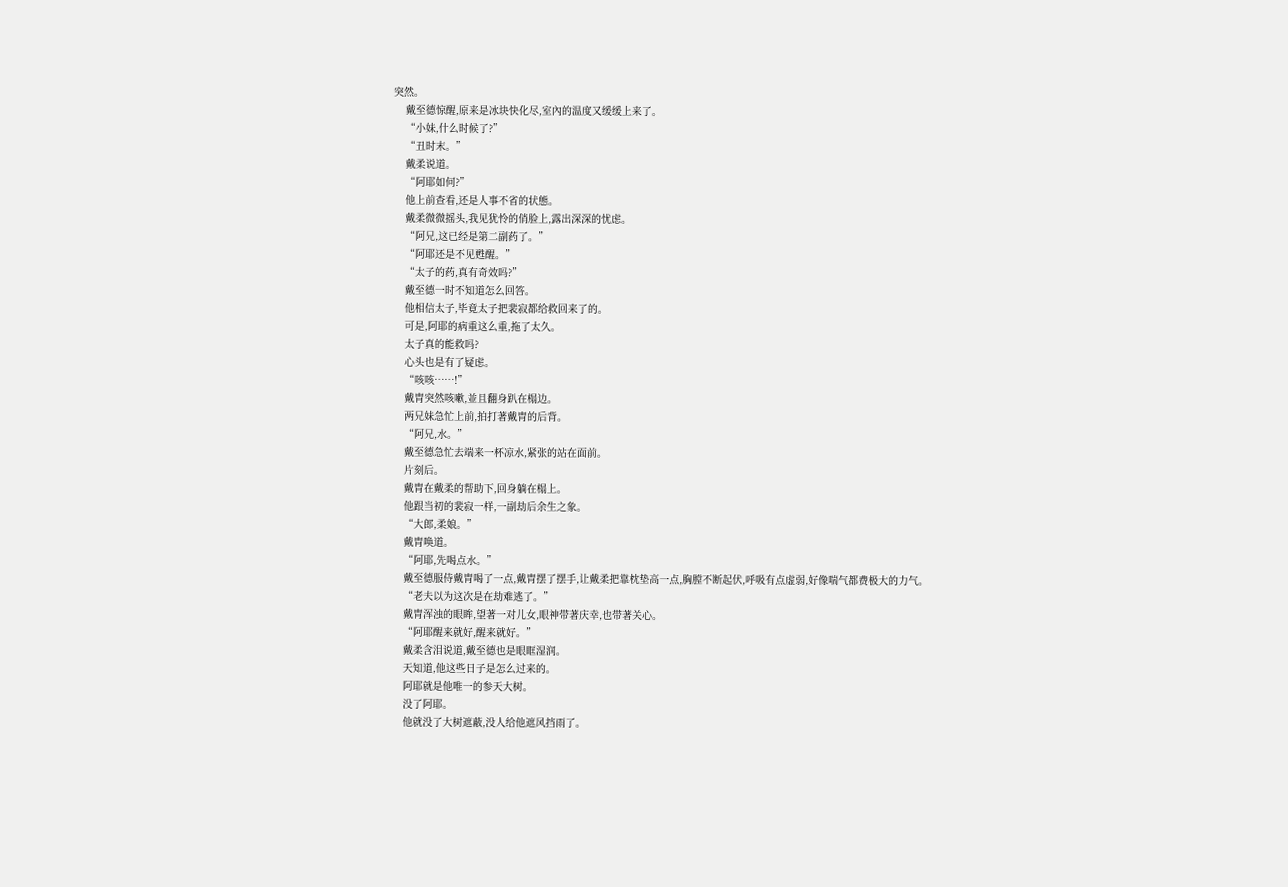突然。
    戴至德惊醒,原来是冰块快化尽,室內的温度又缓缓上来了。
    “小妹,什么时候了?”
    “丑时末。”
    戴柔说道。
    “阿耶如何?”
    他上前查看,还是人事不省的状態。
    戴柔微微摇头,我见犹怜的俏脸上,露出深深的忧虑。
    “阿兄,这已经是第二副药了。”
    “阿耶还是不见甦醒。”
    “太子的药,真有奇效吗?”
    戴至德一时不知道怎么回答。
    他相信太子,毕竟太子把裴寂都给救回来了的。
    可是,阿耶的病重这么重,拖了太久。
    太子真的能救吗?
    心头也是有了疑虑。
    “咳咳……!”
    戴胄突然咳嗽,並且翻身趴在榻边。
    两兄妹急忙上前,拍打著戴胄的后背。
    “阿兄,水。”
    戴至德急忙去端来一杯凉水,紧张的站在面前。
    片刻后。
    戴胄在戴柔的帮助下,回身躺在榻上。
    他跟当初的裴寂一样,一副劫后余生之象。
    “大郎,柔娘。”
    戴胄唤道。
    “阿耶,先喝点水。”
    戴至德服侍戴胄喝了一点,戴胄摆了摆手,让戴柔把靠枕垫高一点,胸膛不断起伏,呼吸有点虚弱,好像喘气都费极大的力气。
    “老夫以为这次是在劫难逃了。”
    戴胄浑浊的眼眸,望著一对儿女,眼神带著庆幸,也带著关心。
    “阿耶醒来就好,醒来就好。”
    戴柔含泪说道,戴至德也是眼眶湿润。
    天知道,他这些日子是怎么过来的。
    阿耶就是他唯一的参天大树。
    没了阿耶。
    他就没了大树遮蔽,没人给他遮风挡雨了。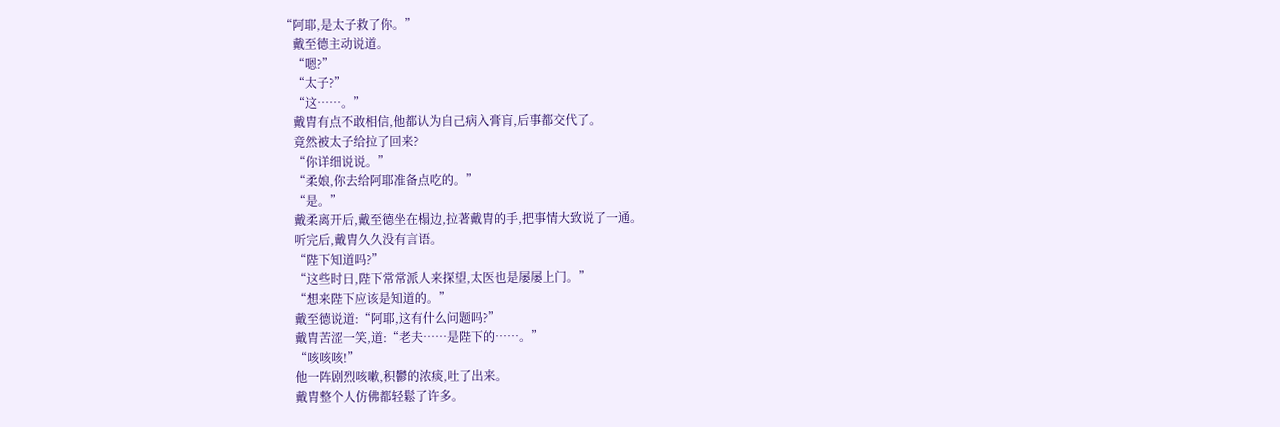“阿耶,是太子救了你。”
    戴至德主动说道。
    “嗯?”
    “太子?”
    “这……。”
    戴胄有点不敢相信,他都认为自己病入膏肓,后事都交代了。
    竟然被太子给拉了回来?
    “你详细说说。”
    “柔娘,你去给阿耶准备点吃的。”
    “是。”
    戴柔离开后,戴至德坐在榻边,拉著戴胄的手,把事情大致说了一通。
    听完后,戴胄久久没有言语。
    “陛下知道吗?”
    “这些时日,陛下常常派人来探望,太医也是屡屡上门。”
    “想来陛下应该是知道的。”
    戴至德说道:“阿耶,这有什么问题吗?”
    戴胄苦涩一笑,道:“老夫……是陛下的……。”
    “咳咳咳!”
    他一阵剧烈咳嗽,积鬱的浓痰,吐了出来。
    戴胄整个人仿佛都轻鬆了许多。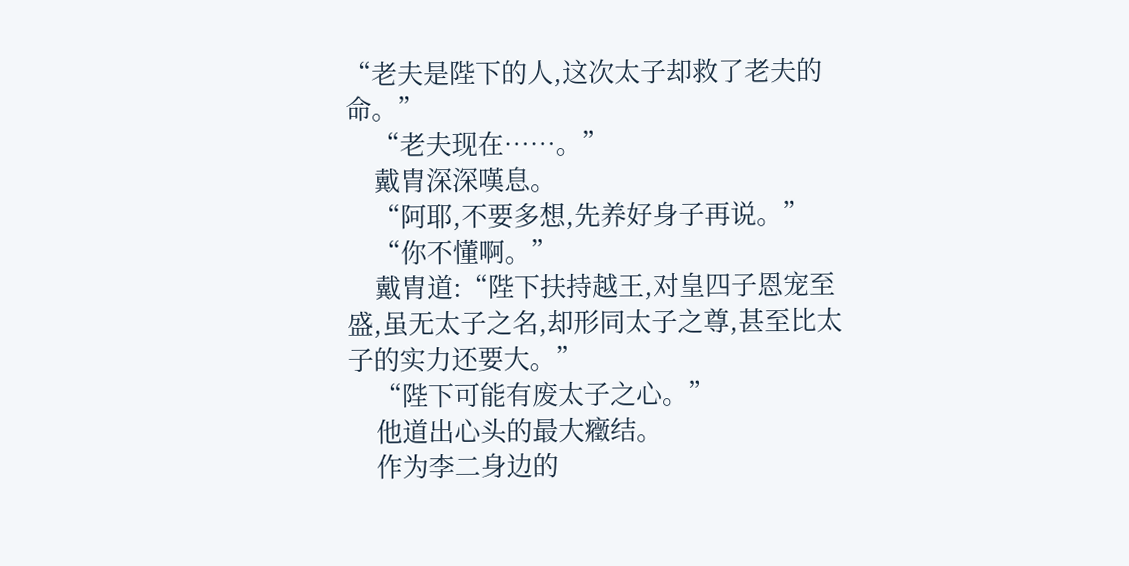“老夫是陛下的人,这次太子却救了老夫的命。”
    “老夫现在……。”
    戴胄深深嘆息。
    “阿耶,不要多想,先养好身子再说。”
    “你不懂啊。”
    戴胄道:“陛下扶持越王,对皇四子恩宠至盛,虽无太子之名,却形同太子之尊,甚至比太子的实力还要大。”
    “陛下可能有废太子之心。”
    他道出心头的最大癥结。
    作为李二身边的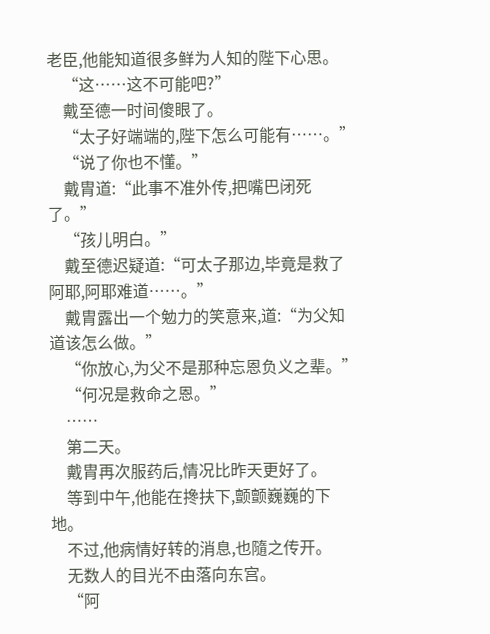老臣,他能知道很多鲜为人知的陛下心思。
    “这……这不可能吧?”
    戴至德一时间傻眼了。
    “太子好端端的,陛下怎么可能有……。”
    “说了你也不懂。”
    戴胄道:“此事不准外传,把嘴巴闭死了。”
    “孩儿明白。”
    戴至德迟疑道:“可太子那边,毕竟是救了阿耶,阿耶难道……。”
    戴胄露出一个勉力的笑意来,道:“为父知道该怎么做。”
    “你放心,为父不是那种忘恩负义之辈。”
    “何况是救命之恩。”
    ……
    第二天。
    戴胄再次服药后,情况比昨天更好了。
    等到中午,他能在搀扶下,颤颤巍巍的下地。
    不过,他病情好转的消息,也隨之传开。
    无数人的目光不由落向东宫。
    “阿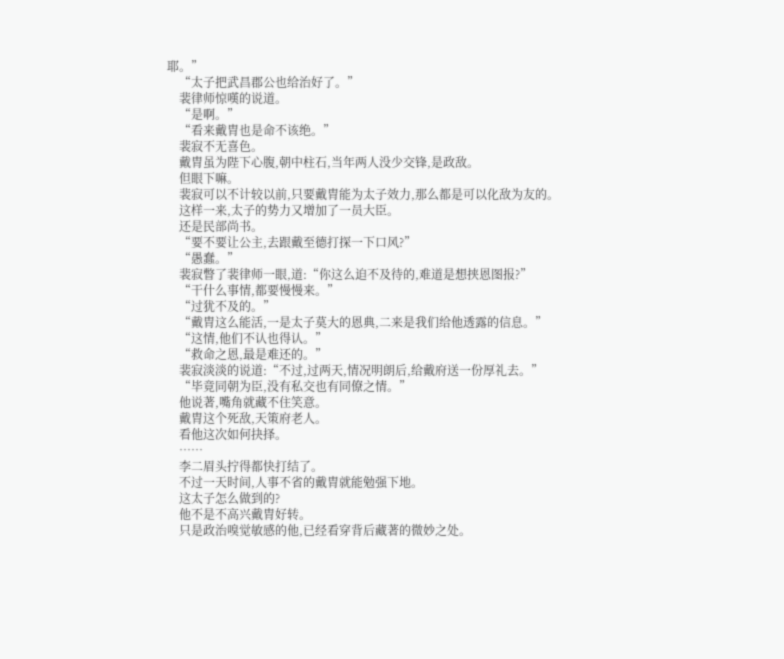耶。”
    “太子把武昌郡公也给治好了。”
    裴律师惊嘆的说道。
    “是啊。”
    “看来戴胄也是命不该绝。”
    裴寂不无喜色。
    戴胄虽为陛下心腹,朝中柱石,当年两人没少交锋,是政敌。
    但眼下嘛。
    裴寂可以不计较以前,只要戴胄能为太子效力,那么都是可以化敌为友的。
    这样一来,太子的势力又增加了一员大臣。
    还是民部尚书。
    “要不要让公主,去跟戴至德打探一下口风?”
    “愚蠢。”
    裴寂瞥了裴律师一眼,道:“你这么迫不及待的,难道是想挟恩图报?”
    “干什么事情,都要慢慢来。”
    “过犹不及的。”
    “戴胄这么能活,一是太子莫大的恩典,二来是我们给他透露的信息。”
    “这情,他们不认也得认。”
    “救命之恩,最是难还的。”
    裴寂淡淡的说道:“不过,过两天,情况明朗后,给戴府送一份厚礼去。”
    “毕竟同朝为臣,没有私交也有同僚之情。”
    他说著,嘴角就藏不住笑意。
    戴胄这个死敌,天策府老人。
    看他这次如何抉择。
    ……
    李二眉头拧得都快打结了。
    不过一天时间,人事不省的戴胄就能勉强下地。
    这太子怎么做到的?
    他不是不高兴戴胄好转。
    只是政治嗅觉敏感的他,已经看穿背后藏著的微妙之处。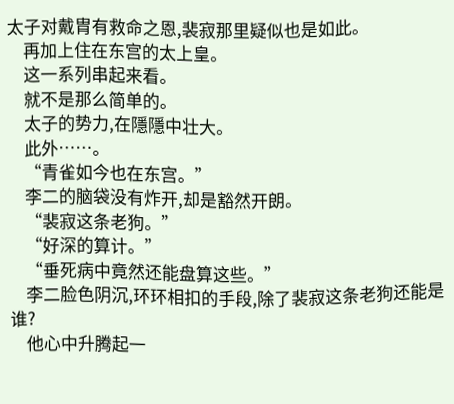太子对戴胄有救命之恩,裴寂那里疑似也是如此。
    再加上住在东宫的太上皇。
    这一系列串起来看。
    就不是那么简单的。
    太子的势力,在隱隱中壮大。
    此外……。
    “青雀如今也在东宫。”
    李二的脑袋没有炸开,却是豁然开朗。
    “裴寂这条老狗。”
    “好深的算计。”
    “垂死病中竟然还能盘算这些。”
    李二脸色阴沉,环环相扣的手段,除了裴寂这条老狗还能是谁?
    他心中升腾起一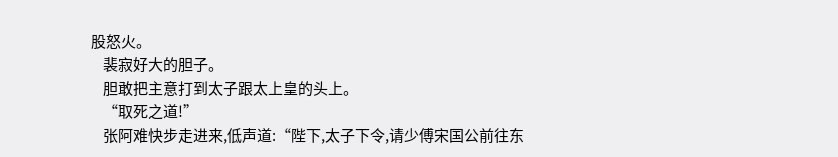股怒火。
    裴寂好大的胆子。
    胆敢把主意打到太子跟太上皇的头上。
    “取死之道!”
    张阿难快步走进来,低声道:“陛下,太子下令,请少傅宋国公前往东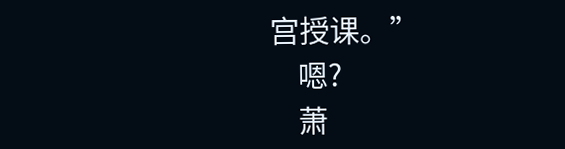宫授课。”
    嗯?
    萧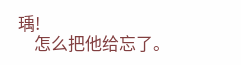瑀!
    怎么把他给忘了。